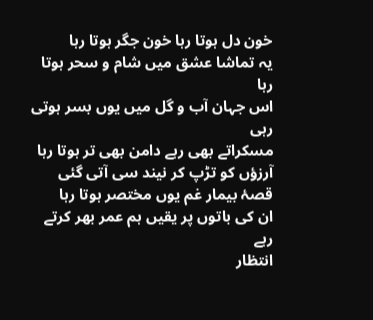خون دل ہوتا رہا خون جگر ہوتا رہا
یہ تماشا عشق میں شام و سحر ہوتا رہا
اس جہان آب و گل میں یوں بسر ہوتی رہی
مسکراتے بھی رہے دامن بھی تر ہوتا رہا
آرزؤں کو تڑپ کر نیند سی آتی گئی
قصۂ بیمار غم یوں مختصر ہوتا رہا
ان کی باتوں پر یقیں ہم عمر بھر کرتے رہے
انتظار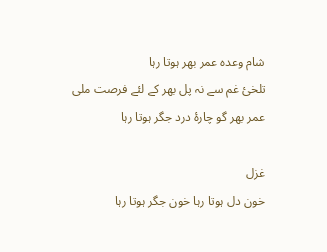شام وعدہ عمر بھر ہوتا رہا
تلخئ غم سے نہ پل بھر کے لئے فرصت ملی
عمر بھر گو چارۂ درد جگر ہوتا رہا

غزل
خون دل ہوتا رہا خون جگر ہوتا رہا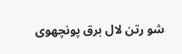شو رتن لال برق پونچھوی